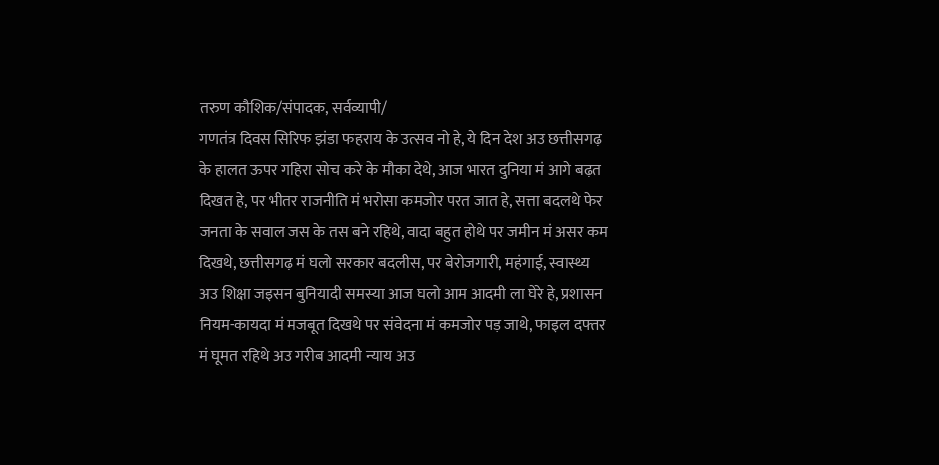तरुण कौशिक/संपादक, सर्वव्यापी/
गणतंत्र दिवस सिरिफ झंडा फहराय के उत्सव नो हे, ये दिन देश अउ छत्तीसगढ़ के हालत ऊपर गहिरा सोच करे के मौका देथे, आज भारत दुनिया मं आगे बढ़त दिखत हे, पर भीतर राजनीति मं भरोसा कमजोर परत जात हे, सत्ता बदलथे फेर जनता के सवाल जस के तस बने रहिथे, वादा बहुत होथे पर जमीन मं असर कम दिखथे, छत्तीसगढ़ मं घलो सरकार बदलीस, पर बेरोजगारी, महंगाई, स्वास्थ्य अउ शिक्षा जइसन बुनियादी समस्या आज घलो आम आदमी ला घेरे हे, प्रशासन नियम-कायदा मं मजबूत दिखथे पर संवेदना मं कमजोर पड़ जाथे, फाइल दफ्तर मं घूमत रहिथे अउ गरीब आदमी न्याय अउ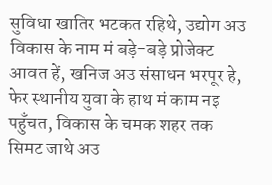सुविधा खातिर भटकत रहिथे, उद्योग अउ विकास के नाम मं बड़े-बड़े प्रोजेक्ट आवत हें, खनिज अउ संसाधन भरपूर हे, फेर स्थानीय युवा के हाथ मं काम नइ पहुँचत, विकास के चमक शहर तक सिमट जाथे अउ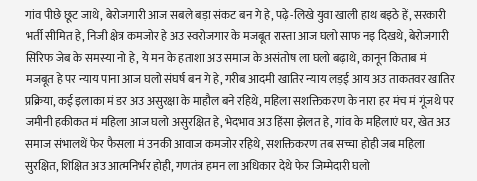गांव पीछे छूट जाथे, बेरोजगारी आज सबले बड़ा संकट बन गे हे, पढ़े-लिखे युवा खाली हाथ बइठे हें, सरकारी भर्ती सीमित हे, निजी क्षेत्र कमजोर हे अउ स्वरोजगार के मजबूत रास्ता आज घलो साफ नइ दिखथे, बेरोजगारी सिरिफ जेब के समस्या नो हे, ये मन के हताशा अउ समाज के असंतोष ला घलो बढ़ाथे, कानून किताब मं मजबूत हे पर न्याय पाना आज घलो संघर्ष बन गे हे, गरीब आदमी खातिर न्याय लड़ई आय अउ ताकतवर खातिर प्रक्रिया, कई इलाका मं डर अउ असुरक्षा के माहौल बने रहिथे, महिला सशक्तिकरण के नारा हर मंच मं गूंजथे पर जमीनी हकीकत मं महिला आज घलो असुरक्षित हे, भेदभाव अउ हिंसा झेलत हे, गांव के महिलाएं घर, खेत अउ समाज संभालथें फेर फैसला मं उनकी आवाज कमजोर रहिथे, सशक्तिकरण तब सच्चा होही जब महिला सुरक्षित, शिक्षित अउ आत्मनिर्भर होही, गणतंत्र हमन ला अधिकार देथे फेर जिम्मेदारी घलो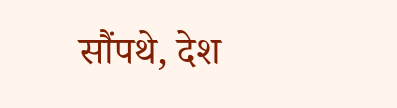सौंपथे, देश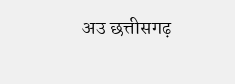अउ छत्तीसगढ़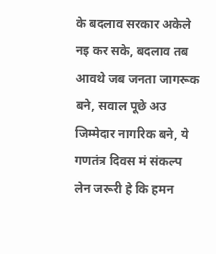के बदलाव सरकार अकेले नइ कर सके, बदलाव तब आवथे जब जनता जागरूक बने, सवाल पूछे अउ जिम्मेदार नागरिक बने, ये गणतंत्र दिवस मं संकल्प लेन जरूरी हे कि हमन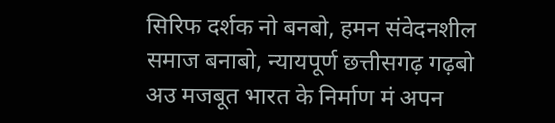सिरिफ दर्शक नो बनबो, हमन संवेदनशील समाज बनाबो, न्यायपूर्ण छत्तीसगढ़ गढ़बो अउ मजबूत भारत के निर्माण मं अपन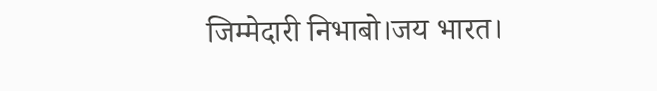जिम्मेदारी निभाबो।जय भारत।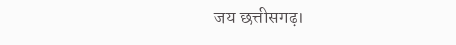जय छत्तीसगढ़।